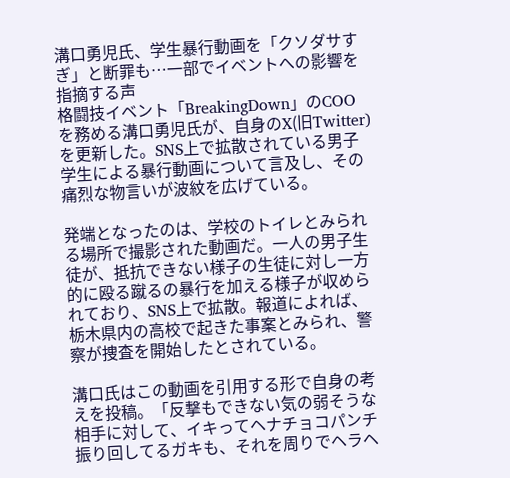溝口勇児氏、学生暴行動画を「クソダサすぎ」と断罪も…一部でイベントへの影響を指摘する声
格闘技イベント「BreakingDown」のCOOを務める溝口勇児氏が、自身のX(旧Twitter)を更新した。SNS上で拡散されている男子学生による暴行動画について言及し、その痛烈な物言いが波紋を広げている。

発端となったのは、学校のトイレとみられる場所で撮影された動画だ。一人の男子生徒が、抵抗できない様子の生徒に対し一方的に殴る蹴るの暴行を加える様子が収められており、SNS上で拡散。報道によれば、栃木県内の高校で起きた事案とみられ、警察が捜査を開始したとされている。

溝口氏はこの動画を引用する形で自身の考えを投稿。「反撃もできない気の弱そうな相手に対して、イキってヘナチョコパンチ振り回してるガキも、それを周りでヘラヘ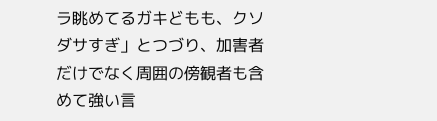ラ眺めてるガキどもも、クソダサすぎ」とつづり、加害者だけでなく周囲の傍観者も含めて強い言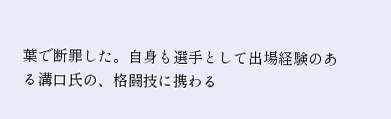葉で断罪した。自身も選手として出場経験のある溝口氏の、格闘技に携わる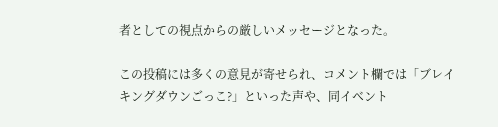者としての視点からの厳しいメッセージとなった。

この投稿には多くの意見が寄せられ、コメント欄では「ブレイキングダウンごっこ?」といった声や、同イベント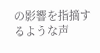の影響を指摘するような声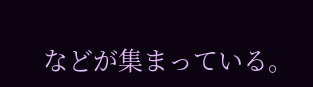などが集まっている。